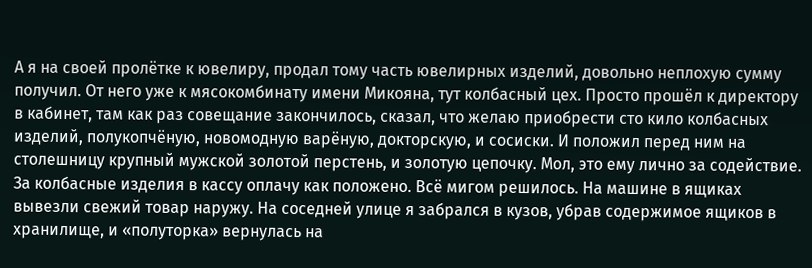А я на своей пролётке к ювелиру, продал тому часть ювелирных изделий, довольно неплохую сумму получил. От него уже к мясокомбинату имени Микояна, тут колбасный цех. Просто прошёл к директору в кабинет, там как раз совещание закончилось, сказал, что желаю приобрести сто кило колбасных изделий, полукопчёную, новомодную варёную, докторскую, и сосиски. И положил перед ним на столешницу крупный мужской золотой перстень, и золотую цепочку. Мол, это ему лично за содействие. За колбасные изделия в кассу оплачу как положено. Всё мигом решилось. На машине в ящиках вывезли свежий товар наружу. На соседней улице я забрался в кузов, убрав содержимое ящиков в хранилище, и «полуторка» вернулась на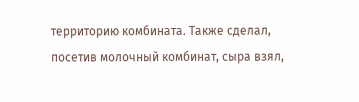территорию комбината. Также сделал, посетив молочный комбинат, сыра взял,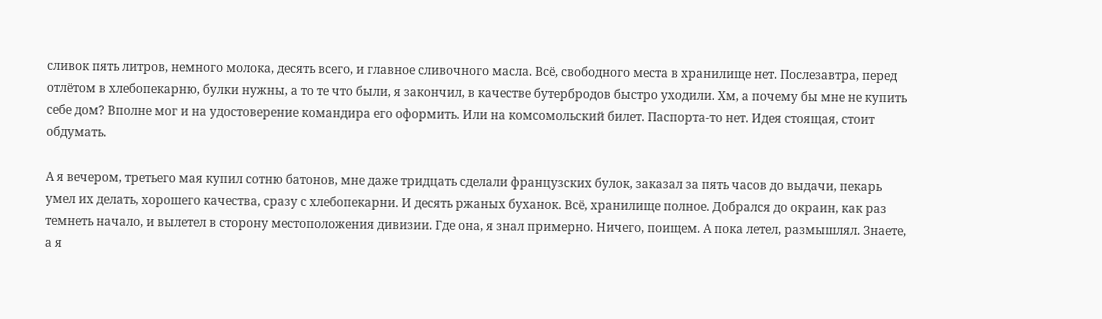сливок пять литров, немного молока, десять всего, и главное сливочного масла. Всё, свободного места в хранилище нет. Послезавтра, перед отлётом в хлебопекарню, булки нужны, а то те что были, я закончил, в качестве бутербродов быстро уходили. Хм, а почему бы мне не купить себе дом? Вполне мог и на удостоверение командира его оформить. Или на комсомольский билет. Паспорта-то нет. Идея стоящая, стоит обдумать.

А я вечером, третьего мая купил сотню батонов, мне даже тридцать сделали французских булок, заказал за пять часов до выдачи, пекарь умел их делать, хорошего качества, сразу с хлебопекарни. И десять ржаных буханок. Всё, хранилище полное. Добрался до окраин, как раз темнеть начало, и вылетел в сторону местоположения дивизии. Где она, я знал примерно. Ничего, поищем. А пока летел, размышлял. Знаете, а я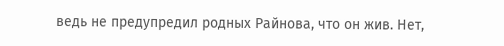ведь не предупредил родных Райнова, что он жив. Нет,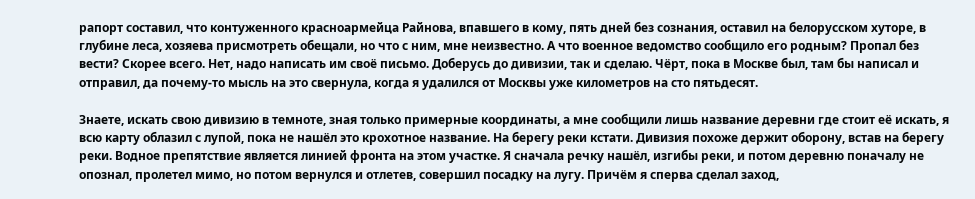рапорт составил, что контуженного красноармейца Райнова, впавшего в кому, пять дней без сознания, оставил на белорусском хуторе, в глубине леса, хозяева присмотреть обещали, но что с ним, мне неизвестно. А что военное ведомство сообщило его родным? Пропал без вести? Скорее всего. Нет, надо написать им своё письмо. Доберусь до дивизии, так и сделаю. Чёрт, пока в Москве был, там бы написал и отправил, да почему-то мысль на это свернула, когда я удалился от Москвы уже километров на сто пятьдесят.

Знаете, искать свою дивизию в темноте, зная только примерные координаты, а мне сообщили лишь название деревни где стоит её искать, я всю карту облазил с лупой, пока не нашёл это крохотное название. На берегу реки кстати. Дивизия похоже держит оборону, встав на берегу реки. Водное препятствие является линией фронта на этом участке. Я сначала речку нашёл, изгибы реки, и потом деревню поначалу не опознал, пролетел мимо, но потом вернулся и отлетев, совершил посадку на лугу. Причём я сперва сделал заход,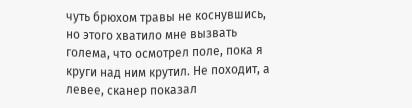чуть брюхом травы не коснувшись, но этого хватило мне вызвать голема, что осмотрел поле, пока я круги над ним крутил. Не походит, а левее, сканер показал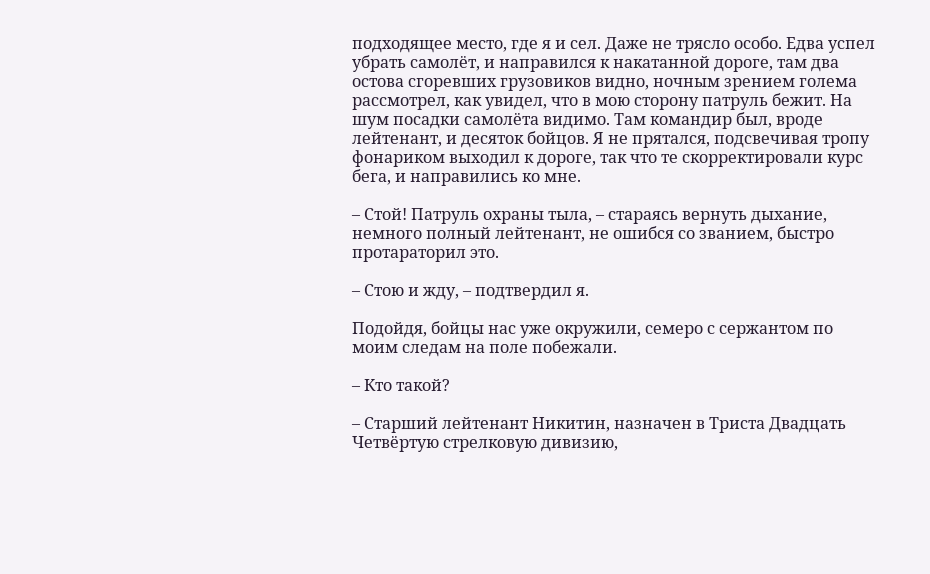подходящее место, где я и сел. Даже не трясло особо. Едва успел убрать самолёт, и направился к накатанной дороге, там два остова сгоревших грузовиков видно, ночным зрением голема рассмотрел, как увидел, что в мою сторону патруль бежит. На шум посадки самолёта видимо. Там командир был, вроде лейтенант, и десяток бойцов. Я не прятался, подсвечивая тропу фонариком выходил к дороге, так что те скорректировали курс бега, и направились ко мне.

– Стой! Патруль охраны тыла, – стараясь вернуть дыхание, немного полный лейтенант, не ошибся со званием, быстро протараторил это.

– Стою и жду, – подтвердил я.

Подойдя, бойцы нас уже окружили, семеро с сержантом по моим следам на поле побежали.

– Кто такой?

– Старший лейтенант Никитин, назначен в Триста Двадцать Четвёртую стрелковую дивизию,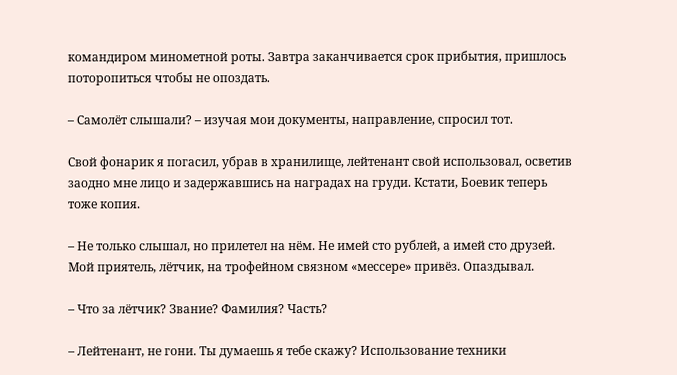командиром минометной роты. Завтра заканчивается срок прибытия, пришлось поторопиться чтобы не опоздать.

– Самолёт слышали? – изучая мои документы, направление, спросил тот.

Свой фонарик я погасил, убрав в хранилище, лейтенант свой использовал, осветив заодно мне лицо и задержавшись на наградах на груди. Кстати, Боевик теперь тоже копия.

– Не только слышал, но прилетел на нём. Не имей сто рублей, а имей сто друзей. Мой приятель, лётчик, на трофейном связном «мессере» привёз. Опаздывал.

– Что за лётчик? Звание? Фамилия? Часть?

– Лейтенант, не гони. Ты думаешь я тебе скажу? Использование техники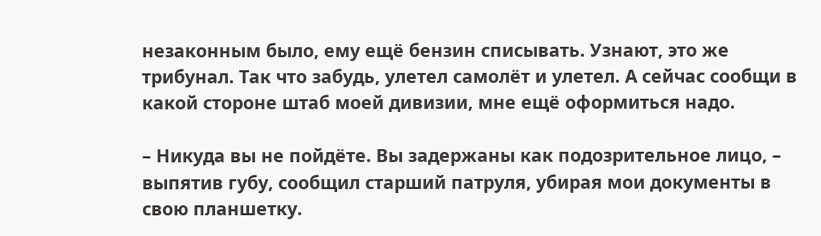незаконным было, ему ещё бензин списывать. Узнают, это же трибунал. Так что забудь, улетел самолёт и улетел. А сейчас сообщи в какой стороне штаб моей дивизии, мне ещё оформиться надо.

– Никуда вы не пойдёте. Вы задержаны как подозрительное лицо, – выпятив губу, сообщил старший патруля, убирая мои документы в свою планшетку.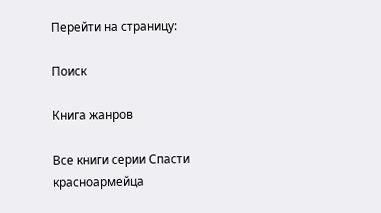Перейти на страницу:

Поиск

Книга жанров

Все книги серии Спасти красноармейца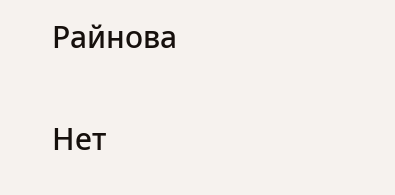Райнова

Нет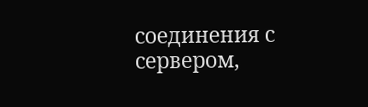соединения с сервером,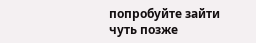попробуйте зайти чуть позже